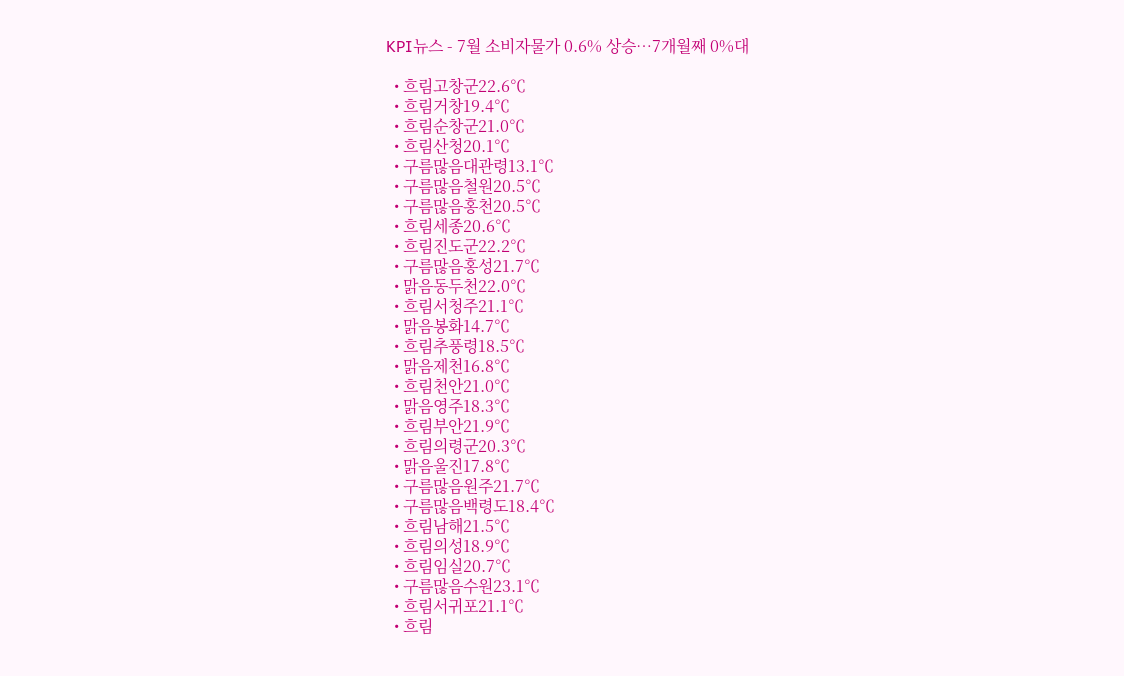KPI뉴스 - 7월 소비자물가 0.6% 상승…7개월째 0%대

  • 흐림고창군22.6℃
  • 흐림거창19.4℃
  • 흐림순창군21.0℃
  • 흐림산청20.1℃
  • 구름많음대관령13.1℃
  • 구름많음철원20.5℃
  • 구름많음홍천20.5℃
  • 흐림세종20.6℃
  • 흐림진도군22.2℃
  • 구름많음홍성21.7℃
  • 맑음동두천22.0℃
  • 흐림서청주21.1℃
  • 맑음봉화14.7℃
  • 흐림추풍령18.5℃
  • 맑음제천16.8℃
  • 흐림천안21.0℃
  • 맑음영주18.3℃
  • 흐림부안21.9℃
  • 흐림의령군20.3℃
  • 맑음울진17.8℃
  • 구름많음원주21.7℃
  • 구름많음백령도18.4℃
  • 흐림남해21.5℃
  • 흐림의성18.9℃
  • 흐림임실20.7℃
  • 구름많음수원23.1℃
  • 흐림서귀포21.1℃
  • 흐림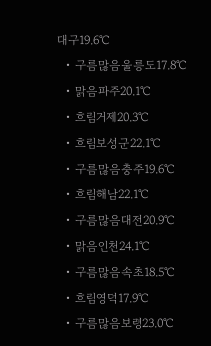대구19.6℃
  • 구름많음울릉도17.8℃
  • 맑음파주20.1℃
  • 흐림거제20.3℃
  • 흐림보성군22.1℃
  • 구름많음충주19.6℃
  • 흐림해남22.1℃
  • 구름많음대전20.9℃
  • 맑음인천24.1℃
  • 구름많음속초18.5℃
  • 흐림영덕17.9℃
  • 구름많음보령23.0℃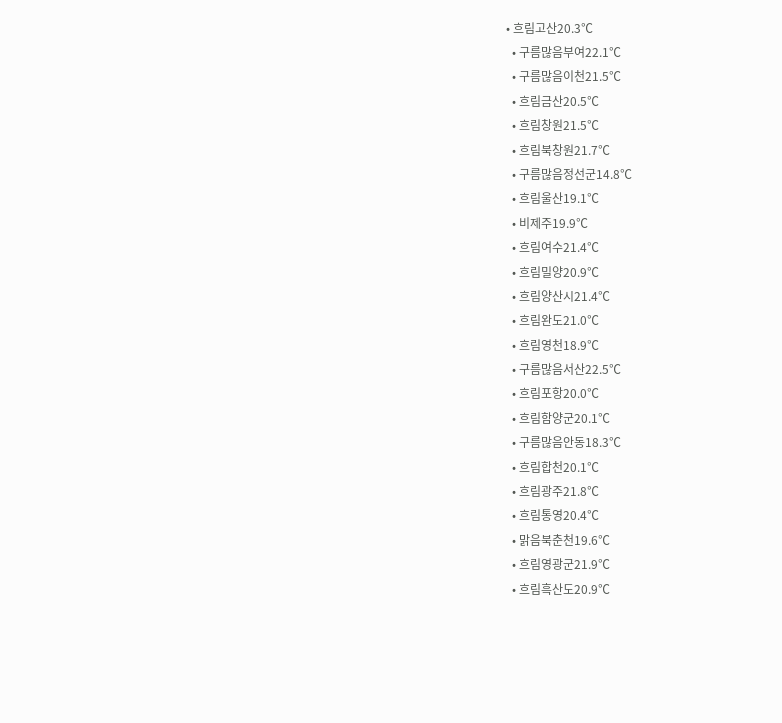• 흐림고산20.3℃
  • 구름많음부여22.1℃
  • 구름많음이천21.5℃
  • 흐림금산20.5℃
  • 흐림창원21.5℃
  • 흐림북창원21.7℃
  • 구름많음정선군14.8℃
  • 흐림울산19.1℃
  • 비제주19.9℃
  • 흐림여수21.4℃
  • 흐림밀양20.9℃
  • 흐림양산시21.4℃
  • 흐림완도21.0℃
  • 흐림영천18.9℃
  • 구름많음서산22.5℃
  • 흐림포항20.0℃
  • 흐림함양군20.1℃
  • 구름많음안동18.3℃
  • 흐림합천20.1℃
  • 흐림광주21.8℃
  • 흐림통영20.4℃
  • 맑음북춘천19.6℃
  • 흐림영광군21.9℃
  • 흐림흑산도20.9℃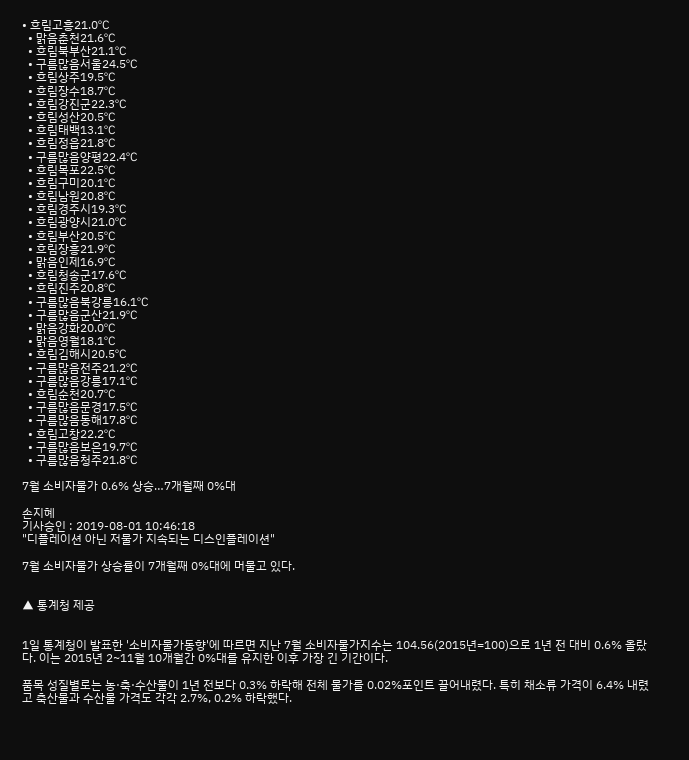• 흐림고흥21.0℃
  • 맑음춘천21.6℃
  • 흐림북부산21.1℃
  • 구름많음서울24.5℃
  • 흐림상주19.5℃
  • 흐림장수18.7℃
  • 흐림강진군22.3℃
  • 흐림성산20.5℃
  • 흐림태백13.1℃
  • 흐림정읍21.8℃
  • 구름많음양평22.4℃
  • 흐림목포22.5℃
  • 흐림구미20.1℃
  • 흐림남원20.8℃
  • 흐림경주시19.3℃
  • 흐림광양시21.0℃
  • 흐림부산20.5℃
  • 흐림장흥21.9℃
  • 맑음인제16.9℃
  • 흐림청송군17.6℃
  • 흐림진주20.8℃
  • 구름많음북강릉16.1℃
  • 구름많음군산21.9℃
  • 맑음강화20.0℃
  • 맑음영월18.1℃
  • 흐림김해시20.5℃
  • 구름많음전주21.2℃
  • 구름많음강릉17.1℃
  • 흐림순천20.7℃
  • 구름많음문경17.5℃
  • 구름많음동해17.8℃
  • 흐림고창22.2℃
  • 구름많음보은19.7℃
  • 구름많음청주21.8℃

7월 소비자물가 0.6% 상승…7개월째 0%대

손지혜
기사승인 : 2019-08-01 10:46:18
"디플레이션 아닌 저물가 지속되는 디스인플레이션"

7월 소비자물가 상승률이 7개월째 0%대에 머물고 있다.


▲ 통계청 제공


1일 통계청이 발표한 '소비자물가동향'에 따르면 지난 7월 소비자물가지수는 104.56(2015년=100)으로 1년 전 대비 0.6% 올랐다. 이는 2015년 2~11월 10개월간 0%대를 유지한 이후 가장 긴 기간이다.

품목 성질별로는 농·축·수산물이 1년 전보다 0.3% 하락해 전체 물가를 0.02%포인트 끌어내렸다. 특히 채소류 가격이 6.4% 내렸고 축산물과 수산물 가격도 각각 2.7%, 0.2% 하락했다.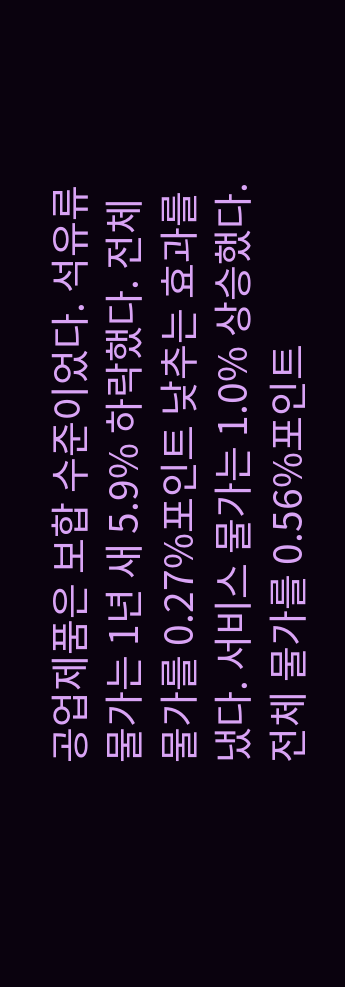공업제품은 보합 수준이었다. 석유류 물가는 1년 새 5.9% 하락했다. 전체 물가를 0.27%포인트 낮추는 효과를 냈다. 서비스 물가는 1.0% 상승했다. 전체 물가를 0.56%포인트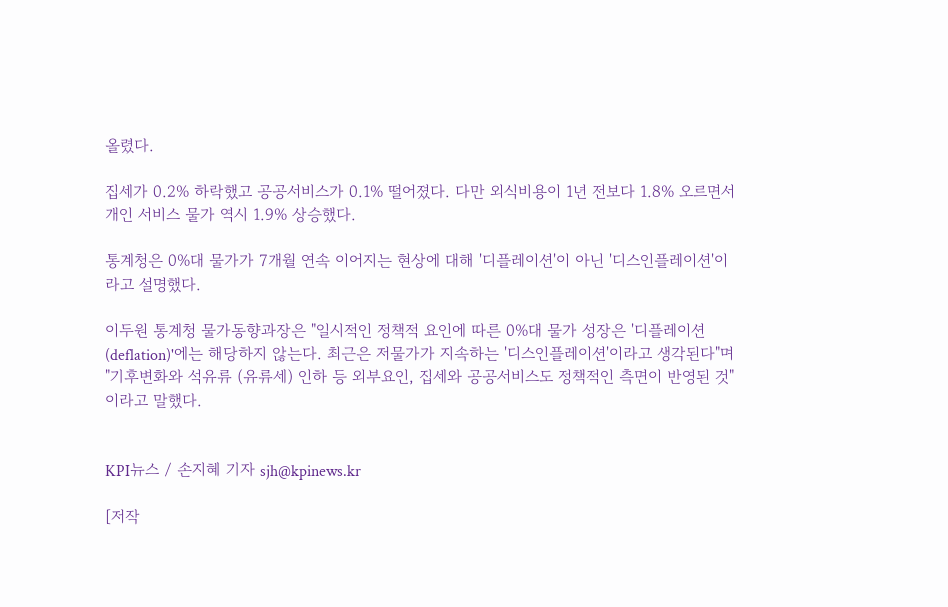올렸다.

집세가 0.2% 하락했고 공공서비스가 0.1% 떨어졌다. 다만 외식비용이 1년 전보다 1.8% 오르면서 개인 서비스 물가 역시 1.9% 상승했다.

통계청은 0%대 물가가 7개월 연속 이어지는 현상에 대해 '디플레이션'이 아닌 '디스인플레이션'이라고 설명했다.

이두원 통계청 물가동향과장은 "일시적인 정책적 요인에 따른 0%대 물가 성장은 '디플레이션(deflation)'에는 해당하지 않는다. 최근은 저물가가 지속하는 '디스인플레이션'이라고 생각된다"며 "기후변화와 석유류 (유류세) 인하 등 외부요인, 집세와 공공서비스도 정책적인 측면이 반영된 것"이라고 말했다.


KPI뉴스 / 손지혜 기자 sjh@kpinews.kr

[저작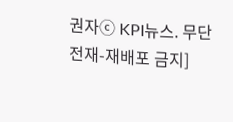권자ⓒ KPI뉴스. 무단전재-재배포 금지]